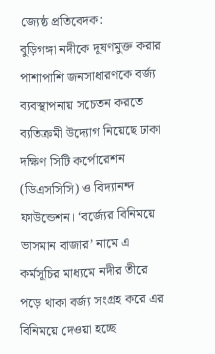জ্যেষ্ঠ প্রতিবেদক:
বুড়িগঙ্গা নদীকে দূষণমুক্ত করার পাশাপাশি জনসাধারণকে বর্জ্য ব্যবস্থাপনায় সচেতন করতে ব্যতিক্রমী উদ্যোগ নিয়েছে ঢাকা দক্ষিণ সিটি কর্পোরেশন (ডিএসসিসি) ও বিদ্যানন্দ ফাউন্ডেশন। ‘বর্জ্যের বিনিময়ে ভাসমান বাজার’ নামে এ কর্মসূচির মাধ্যমে নদীর তীরে পড়ে থাকা বর্জ্য সংগ্রহ করে এর বিনিময়ে দেওয়া হচ্ছে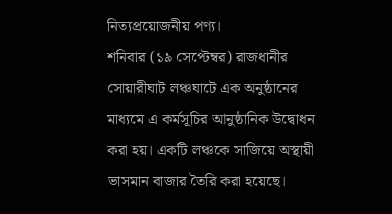নিত্যপ্রয়োজনীয় পণ্য।
শনিবার (১৯ সেপ্টেম্বর) রাজধানীর সোয়ারীঘাট লঞ্চঘাটে এক অনুষ্ঠানের মাধ্যমে এ কর্মসূচির আনুষ্ঠানিক উদ্বোধন করা হয়। একটি লঞ্চকে সাজিয়ে অস্থায়ী ভাসমান বাজার তৈরি করা হয়েছে।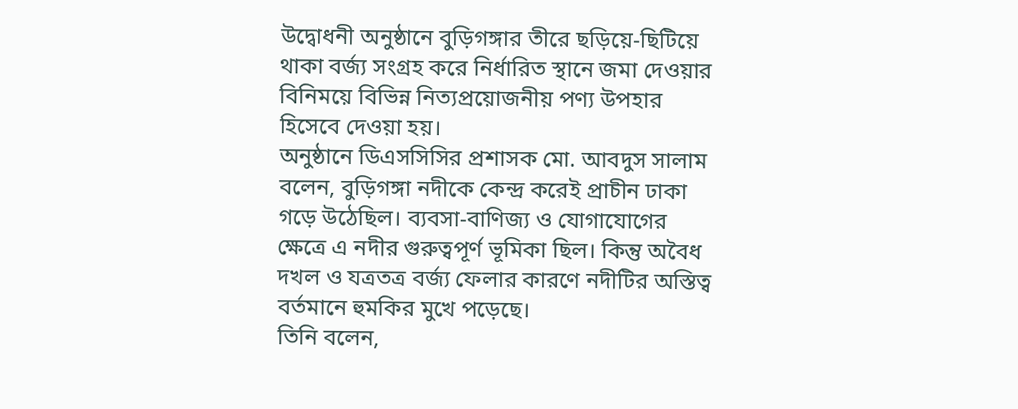উদ্বোধনী অনুষ্ঠানে বুড়িগঙ্গার তীরে ছড়িয়ে-ছিটিয়ে থাকা বর্জ্য সংগ্রহ করে নির্ধারিত স্থানে জমা দেওয়ার বিনিময়ে বিভিন্ন নিত্যপ্রয়োজনীয় পণ্য উপহার হিসেবে দেওয়া হয়।
অনুষ্ঠানে ডিএসসিসির প্রশাসক মো. আবদুস সালাম বলেন, বুড়িগঙ্গা নদীকে কেন্দ্র করেই প্রাচীন ঢাকা গড়ে উঠেছিল। ব্যবসা-বাণিজ্য ও যোগাযোগের ক্ষেত্রে এ নদীর গুরুত্বপূর্ণ ভূমিকা ছিল। কিন্তু অবৈধ দখল ও যত্রতত্র বর্জ্য ফেলার কারণে নদীটির অস্তিত্ব বর্তমানে হুমকির মুখে পড়েছে।
তিনি বলেন,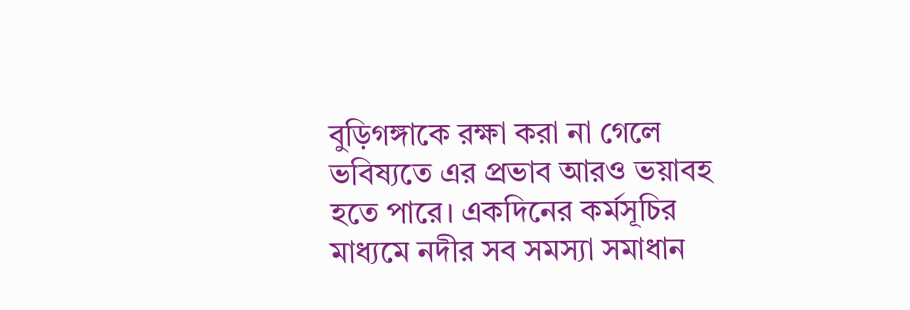বুড়িগঙ্গাকে রক্ষা করা না গেলে ভবিষ্যতে এর প্রভাব আরও ভয়াবহ হতে পারে। একদিনের কর্মসূচির মাধ্যমে নদীর সব সমস্যা সমাধান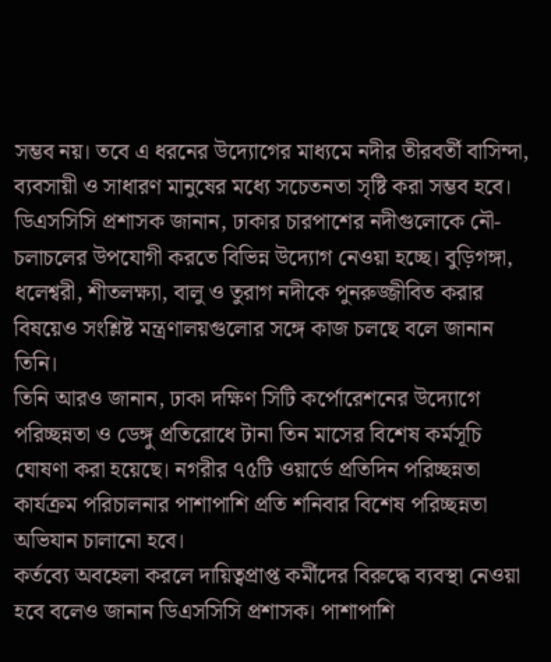সম্ভব নয়। তবে এ ধরনের উদ্যোগের মাধ্যমে নদীর তীরবর্তী বাসিন্দা, ব্যবসায়ী ও সাধারণ মানুষের মধ্যে সচেতনতা সৃষ্টি করা সম্ভব হবে।
ডিএসসিসি প্রশাসক জানান, ঢাকার চারপাশের নদীগুলোকে নৌ-চলাচলের উপযোগী করতে বিভিন্ন উদ্যোগ নেওয়া হচ্ছে। বুড়িগঙ্গা, ধলেশ্বরী, শীতলক্ষ্যা, বালু ও তুরাগ নদীকে পুনরুজ্জীবিত করার বিষয়েও সংশ্লিষ্ট মন্ত্রণালয়গুলোর সঙ্গে কাজ চলছে বলে জানান তিনি।
তিনি আরও জানান, ঢাকা দক্ষিণ সিটি কর্পোরেশনের উদ্যোগে পরিচ্ছন্নতা ও ডেঙ্গু প্রতিরোধে টানা তিন মাসের বিশেষ কর্মসূচি ঘোষণা করা হয়েছে। নগরীর ৭৫টি ওয়ার্ডে প্রতিদিন পরিচ্ছন্নতা কার্যক্রম পরিচালনার পাশাপাশি প্রতি শনিবার বিশেষ পরিচ্ছন্নতা অভিযান চালানো হবে।
কর্তব্যে অবহেলা করলে দায়িত্বপ্রাপ্ত কর্মীদের বিরুদ্ধে ব্যবস্থা নেওয়া হবে বলেও জানান ডিএসসিসি প্রশাসক। পাশাপাশি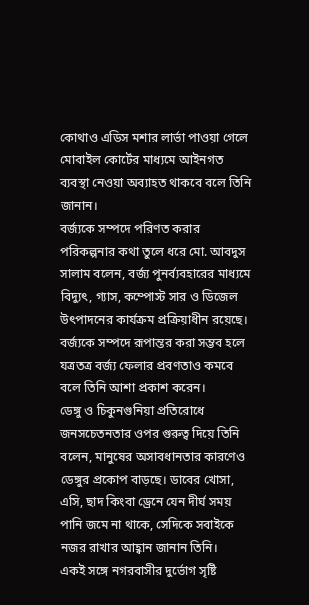কোথাও এডিস মশার লার্ভা পাওয়া গেলে মোবাইল কোর্টের মাধ্যমে আইনগত ব্যবস্থা নেওয়া অব্যাহত থাকবে বলে তিনি জানান।
বর্জ্যকে সম্পদে পরিণত করার পরিকল্পনার কথা তুলে ধরে মো. আবদুস সালাম বলেন, বর্জ্য পুনর্ব্যবহারের মাধ্যমে বিদ্যুৎ, গ্যাস, কম্পোস্ট সার ও ডিজেল উৎপাদনের কার্যক্রম প্রক্রিয়াধীন রয়েছে। বর্জ্যকে সম্পদে রূপান্তর করা সম্ভব হলে যত্রতত্র বর্জ্য ফেলার প্রবণতাও কমবে বলে তিনি আশা প্রকাশ করেন।
ডেঙ্গু ও চিকুনগুনিয়া প্রতিরোধে জনসচেতনতার ওপর গুরুত্ব দিয়ে তিনি বলেন, মানুষের অসাবধানতার কারণেও ডেঙ্গুর প্রকোপ বাড়ছে। ডাবের খোসা, এসি, ছাদ কিংবা ড্রেনে যেন দীর্ঘ সময় পানি জমে না থাকে, সেদিকে সবাইকে নজর রাখার আহ্বান জানান তিনি।
একই সঙ্গে নগরবাসীর দুর্ভোগ সৃষ্টি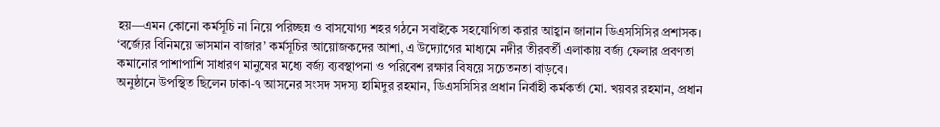হয়—এমন কোনো কর্মসূচি না নিয়ে পরিচ্ছন্ন ও বাসযোগ্য শহর গঠনে সবাইকে সহযোগিতা করার আহ্বান জানান ডিএসসিসির প্রশাসক।
‘বর্জ্যের বিনিময়ে ভাসমান বাজার’ কর্মসূচির আয়োজকদের আশা, এ উদ্যোগের মাধ্যমে নদীর তীরবর্তী এলাকায় বর্জ্য ফেলার প্রবণতা কমানোর পাশাপাশি সাধারণ মানুষের মধ্যে বর্জ্য ব্যবস্থাপনা ও পরিবেশ রক্ষার বিষয়ে সচেতনতা বাড়বে।
অনুষ্ঠানে উপস্থিত ছিলেন ঢাকা-৭ আসনের সংসদ সদস্য হামিদুর রহমান, ডিএসসিসির প্রধান নির্বাহী কর্মকর্তা মো. খয়বর রহমান, প্রধান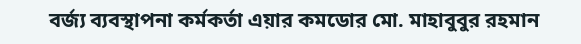বর্জ্য ব্যবস্থাপনা কর্মকর্তা এয়ার কমডোর মো. মাহাবুবুর রহমান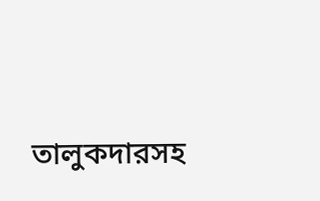তালুকদারসহ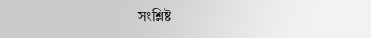সংশ্লিষ্ট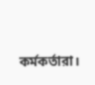কর্মকর্তারা।